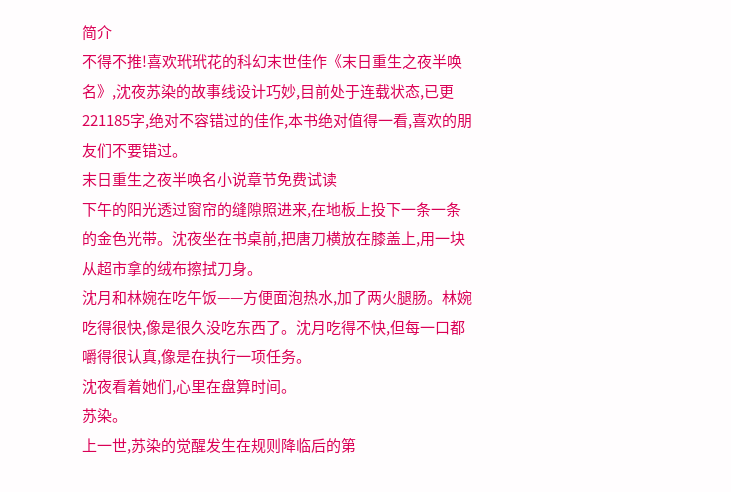简介
不得不推!喜欢玳玳花的科幻末世佳作《末日重生之夜半唤名》,沈夜苏染的故事线设计巧妙,目前处于连载状态,已更221185字,绝对不容错过的佳作,本书绝对值得一看,喜欢的朋友们不要错过。
末日重生之夜半唤名小说章节免费试读
下午的阳光透过窗帘的缝隙照进来,在地板上投下一条一条的金色光带。沈夜坐在书桌前,把唐刀横放在膝盖上,用一块从超市拿的绒布擦拭刀身。
沈月和林婉在吃午饭——方便面泡热水,加了两火腿肠。林婉吃得很快,像是很久没吃东西了。沈月吃得不快,但每一口都嚼得很认真,像是在执行一项任务。
沈夜看着她们,心里在盘算时间。
苏染。
上一世,苏染的觉醒发生在规则降临后的第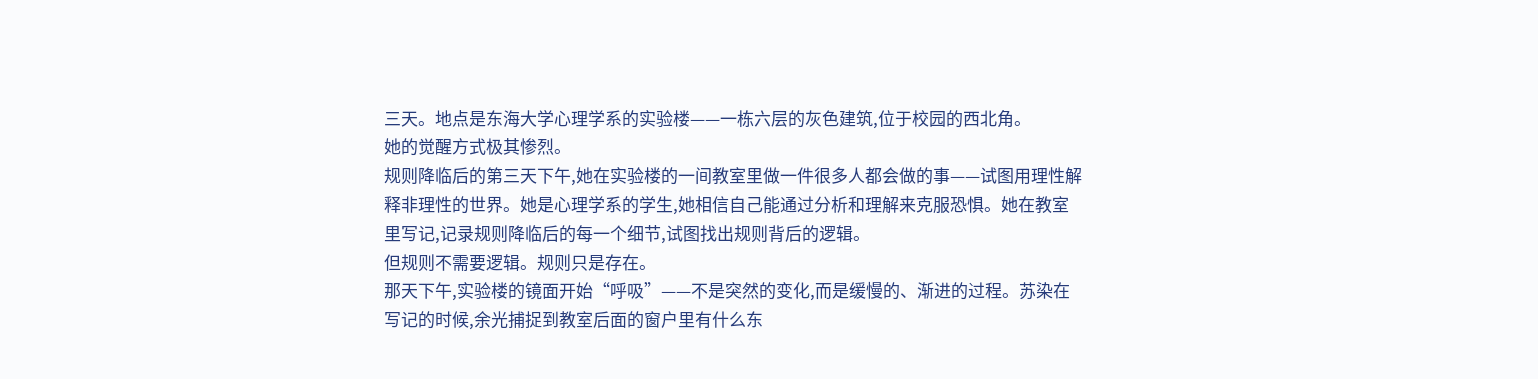三天。地点是东海大学心理学系的实验楼——一栋六层的灰色建筑,位于校园的西北角。
她的觉醒方式极其惨烈。
规则降临后的第三天下午,她在实验楼的一间教室里做一件很多人都会做的事——试图用理性解释非理性的世界。她是心理学系的学生,她相信自己能通过分析和理解来克服恐惧。她在教室里写记,记录规则降临后的每一个细节,试图找出规则背后的逻辑。
但规则不需要逻辑。规则只是存在。
那天下午,实验楼的镜面开始“呼吸”——不是突然的变化,而是缓慢的、渐进的过程。苏染在写记的时候,余光捕捉到教室后面的窗户里有什么东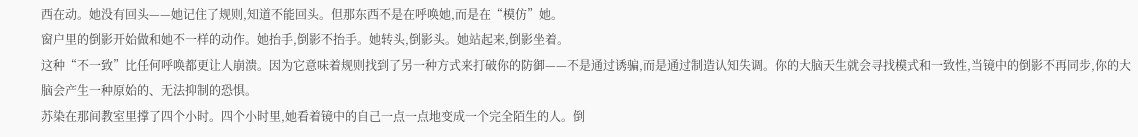西在动。她没有回头——她记住了规则,知道不能回头。但那东西不是在呼唤她,而是在“模仿”她。
窗户里的倒影开始做和她不一样的动作。她抬手,倒影不抬手。她转头,倒影头。她站起来,倒影坐着。
这种“不一致”比任何呼唤都更让人崩溃。因为它意味着规则找到了另一种方式来打破你的防御——不是通过诱骗,而是通过制造认知失调。你的大脑天生就会寻找模式和一致性,当镜中的倒影不再同步,你的大脑会产生一种原始的、无法抑制的恐惧。
苏染在那间教室里撑了四个小时。四个小时里,她看着镜中的自己一点一点地变成一个完全陌生的人。倒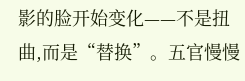影的脸开始变化——不是扭曲,而是“替换”。五官慢慢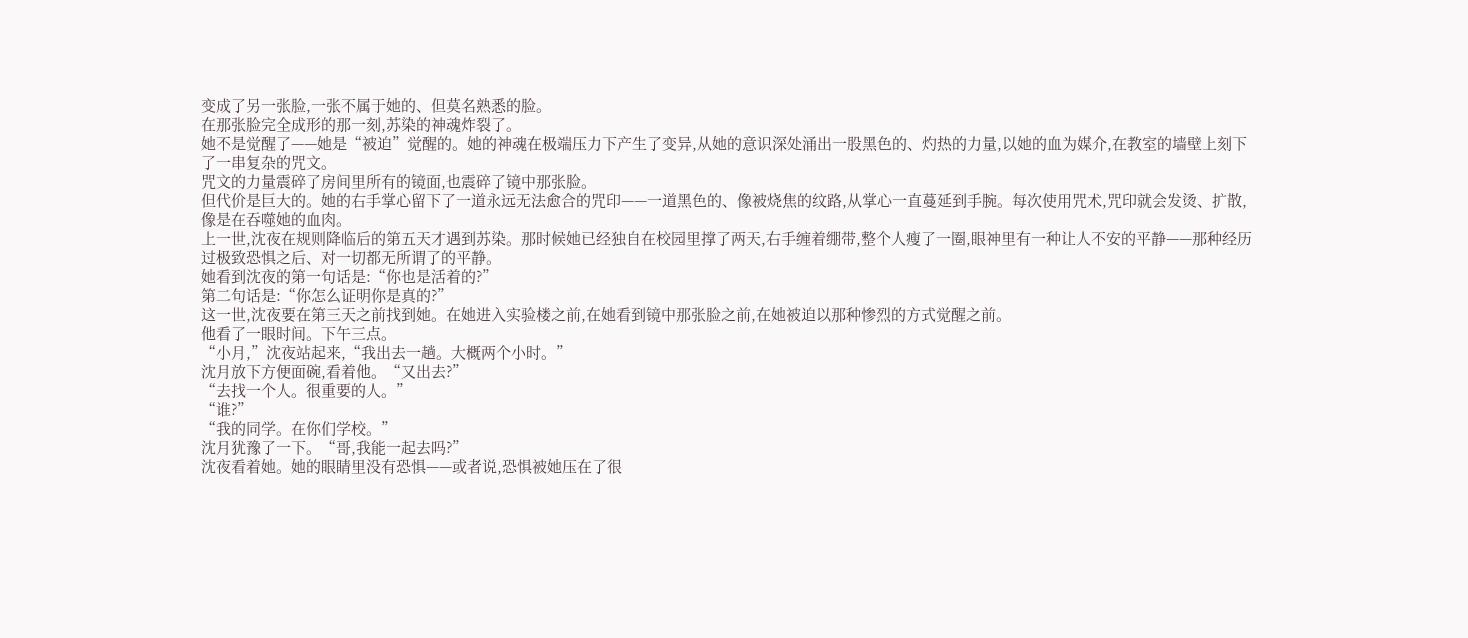变成了另一张脸,一张不属于她的、但莫名熟悉的脸。
在那张脸完全成形的那一刻,苏染的神魂炸裂了。
她不是觉醒了——她是“被迫”觉醒的。她的神魂在极端压力下产生了变异,从她的意识深处涌出一股黑色的、灼热的力量,以她的血为媒介,在教室的墙壁上刻下了一串复杂的咒文。
咒文的力量震碎了房间里所有的镜面,也震碎了镜中那张脸。
但代价是巨大的。她的右手掌心留下了一道永远无法愈合的咒印——一道黑色的、像被烧焦的纹路,从掌心一直蔓延到手腕。每次使用咒术,咒印就会发烫、扩散,像是在吞噬她的血肉。
上一世,沈夜在规则降临后的第五天才遇到苏染。那时候她已经独自在校园里撑了两天,右手缠着绷带,整个人瘦了一圈,眼神里有一种让人不安的平静——那种经历过极致恐惧之后、对一切都无所谓了的平静。
她看到沈夜的第一句话是:“你也是活着的?”
第二句话是:“你怎么证明你是真的?”
这一世,沈夜要在第三天之前找到她。在她进入实验楼之前,在她看到镜中那张脸之前,在她被迫以那种惨烈的方式觉醒之前。
他看了一眼时间。下午三点。
“小月,”沈夜站起来,“我出去一趟。大概两个小时。”
沈月放下方便面碗,看着他。“又出去?”
“去找一个人。很重要的人。”
“谁?”
“我的同学。在你们学校。”
沈月犹豫了一下。“哥,我能一起去吗?”
沈夜看着她。她的眼睛里没有恐惧——或者说,恐惧被她压在了很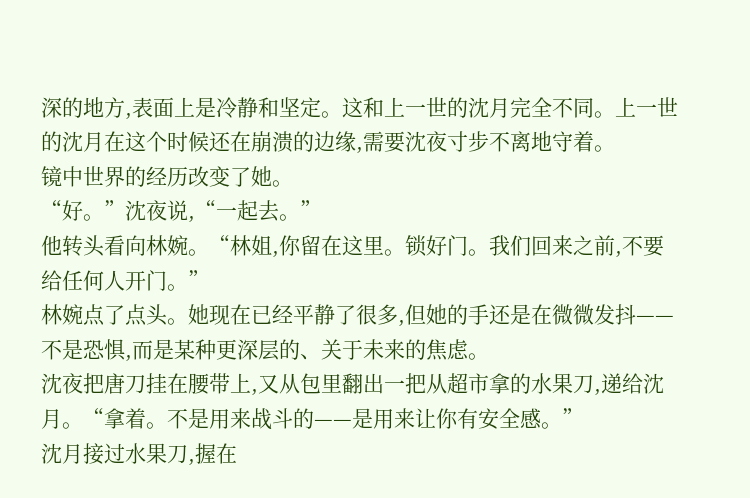深的地方,表面上是冷静和坚定。这和上一世的沈月完全不同。上一世的沈月在这个时候还在崩溃的边缘,需要沈夜寸步不离地守着。
镜中世界的经历改变了她。
“好。”沈夜说,“一起去。”
他转头看向林婉。“林姐,你留在这里。锁好门。我们回来之前,不要给任何人开门。”
林婉点了点头。她现在已经平静了很多,但她的手还是在微微发抖——不是恐惧,而是某种更深层的、关于未来的焦虑。
沈夜把唐刀挂在腰带上,又从包里翻出一把从超市拿的水果刀,递给沈月。“拿着。不是用来战斗的——是用来让你有安全感。”
沈月接过水果刀,握在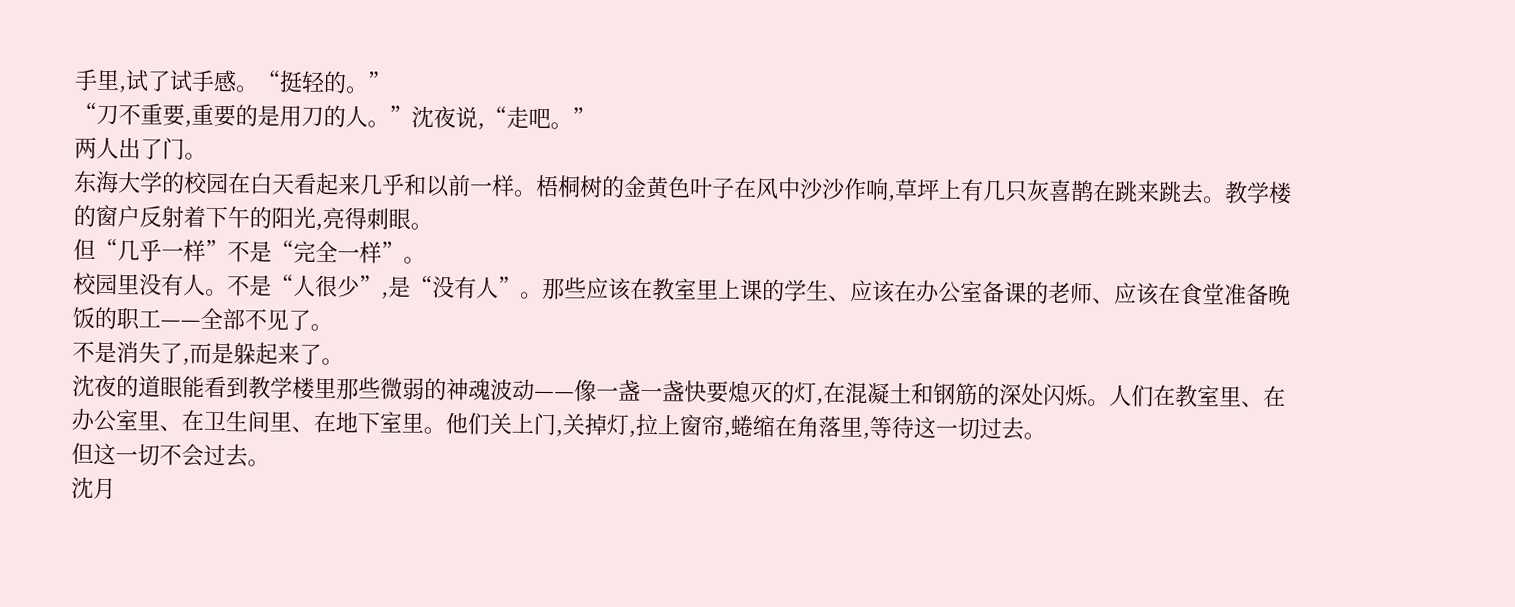手里,试了试手感。“挺轻的。”
“刀不重要,重要的是用刀的人。”沈夜说,“走吧。”
两人出了门。
东海大学的校园在白天看起来几乎和以前一样。梧桐树的金黄色叶子在风中沙沙作响,草坪上有几只灰喜鹊在跳来跳去。教学楼的窗户反射着下午的阳光,亮得刺眼。
但“几乎一样”不是“完全一样”。
校园里没有人。不是“人很少”,是“没有人”。那些应该在教室里上课的学生、应该在办公室备课的老师、应该在食堂准备晚饭的职工——全部不见了。
不是消失了,而是躲起来了。
沈夜的道眼能看到教学楼里那些微弱的神魂波动——像一盏一盏快要熄灭的灯,在混凝土和钢筋的深处闪烁。人们在教室里、在办公室里、在卫生间里、在地下室里。他们关上门,关掉灯,拉上窗帘,蜷缩在角落里,等待这一切过去。
但这一切不会过去。
沈月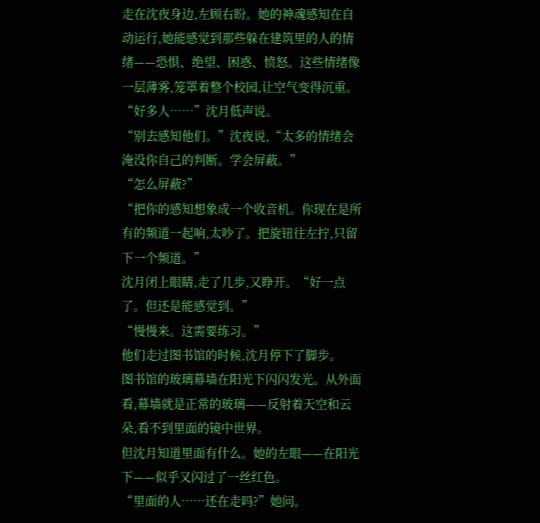走在沈夜身边,左顾右盼。她的神魂感知在自动运行,她能感觉到那些躲在建筑里的人的情绪——恐惧、绝望、困惑、愤怒。这些情绪像一层薄雾,笼罩着整个校园,让空气变得沉重。
“好多人……”沈月低声说。
“别去感知他们。”沈夜说,“太多的情绪会淹没你自己的判断。学会屏蔽。”
“怎么屏蔽?”
“把你的感知想象成一个收音机。你现在是所有的频道一起响,太吵了。把旋钮往左拧,只留下一个频道。”
沈月闭上眼睛,走了几步,又睁开。“好一点了。但还是能感觉到。”
“慢慢来。这需要练习。”
他们走过图书馆的时候,沈月停下了脚步。
图书馆的玻璃幕墙在阳光下闪闪发光。从外面看,幕墙就是正常的玻璃——反射着天空和云朵,看不到里面的镜中世界。
但沈月知道里面有什么。她的左眼——在阳光下——似乎又闪过了一丝红色。
“里面的人……还在走吗?”她问。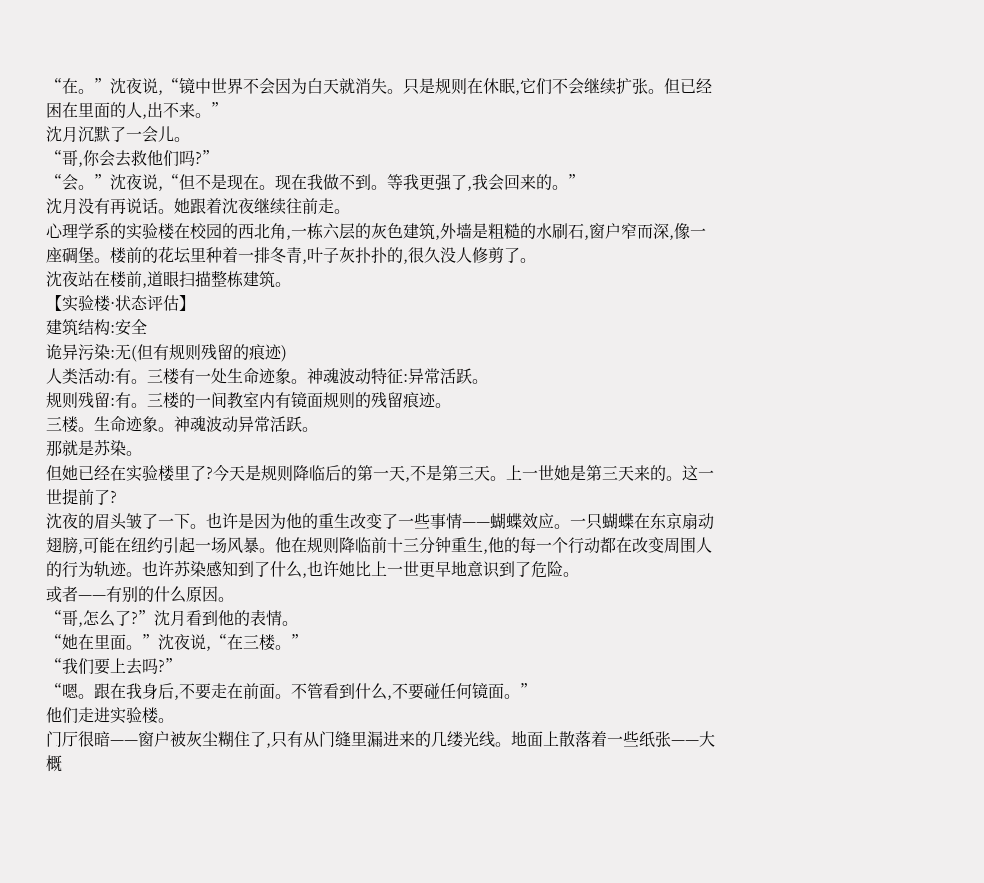“在。”沈夜说,“镜中世界不会因为白天就消失。只是规则在休眠,它们不会继续扩张。但已经困在里面的人,出不来。”
沈月沉默了一会儿。
“哥,你会去救他们吗?”
“会。”沈夜说,“但不是现在。现在我做不到。等我更强了,我会回来的。”
沈月没有再说话。她跟着沈夜继续往前走。
心理学系的实验楼在校园的西北角,一栋六层的灰色建筑,外墙是粗糙的水刷石,窗户窄而深,像一座碉堡。楼前的花坛里种着一排冬青,叶子灰扑扑的,很久没人修剪了。
沈夜站在楼前,道眼扫描整栋建筑。
【实验楼·状态评估】
建筑结构:安全
诡异污染:无(但有规则残留的痕迹)
人类活动:有。三楼有一处生命迹象。神魂波动特征:异常活跃。
规则残留:有。三楼的一间教室内有镜面规则的残留痕迹。
三楼。生命迹象。神魂波动异常活跃。
那就是苏染。
但她已经在实验楼里了?今天是规则降临后的第一天,不是第三天。上一世她是第三天来的。这一世提前了?
沈夜的眉头皱了一下。也许是因为他的重生改变了一些事情——蝴蝶效应。一只蝴蝶在东京扇动翅膀,可能在纽约引起一场风暴。他在规则降临前十三分钟重生,他的每一个行动都在改变周围人的行为轨迹。也许苏染感知到了什么,也许她比上一世更早地意识到了危险。
或者——有别的什么原因。
“哥,怎么了?”沈月看到他的表情。
“她在里面。”沈夜说,“在三楼。”
“我们要上去吗?”
“嗯。跟在我身后,不要走在前面。不管看到什么,不要碰任何镜面。”
他们走进实验楼。
门厅很暗——窗户被灰尘糊住了,只有从门缝里漏进来的几缕光线。地面上散落着一些纸张——大概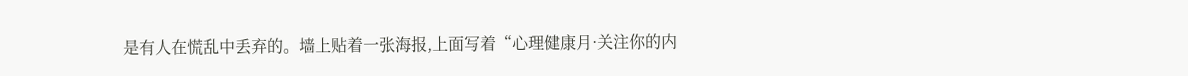是有人在慌乱中丢弃的。墙上贴着一张海报,上面写着“心理健康月·关注你的内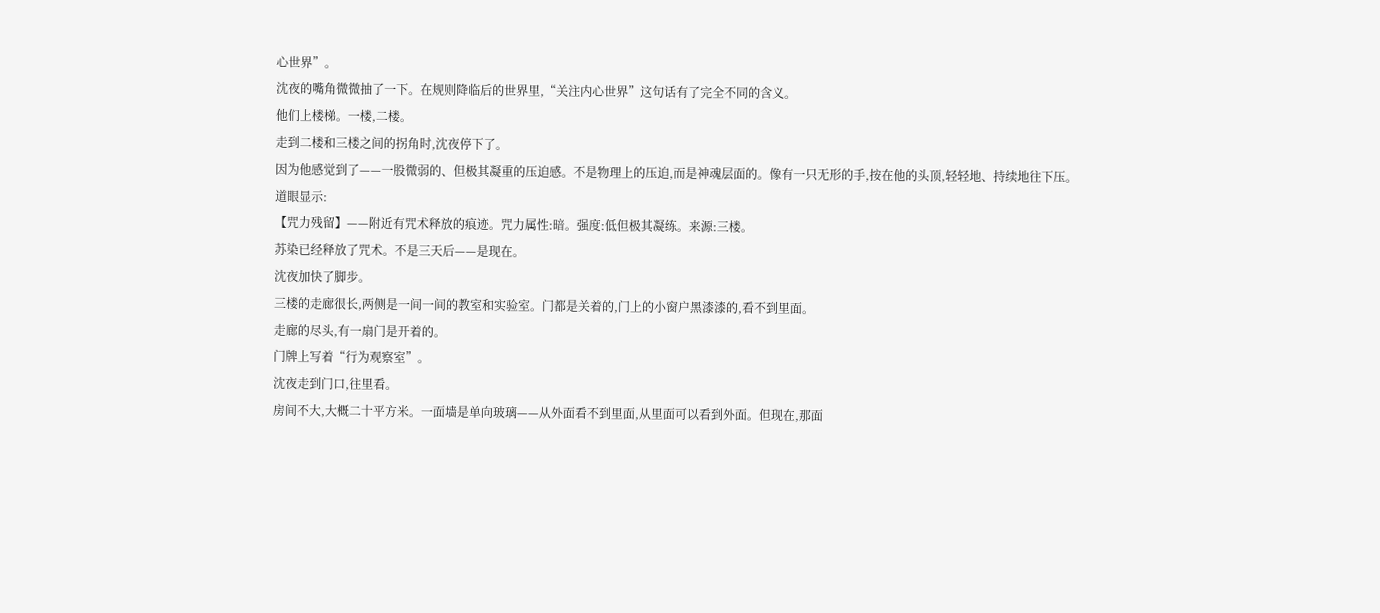心世界”。
沈夜的嘴角微微抽了一下。在规则降临后的世界里,“关注内心世界”这句话有了完全不同的含义。
他们上楼梯。一楼,二楼。
走到二楼和三楼之间的拐角时,沈夜停下了。
因为他感觉到了——一股微弱的、但极其凝重的压迫感。不是物理上的压迫,而是神魂层面的。像有一只无形的手,按在他的头顶,轻轻地、持续地往下压。
道眼显示:
【咒力残留】——附近有咒术释放的痕迹。咒力属性:暗。强度:低但极其凝练。来源:三楼。
苏染已经释放了咒术。不是三天后——是现在。
沈夜加快了脚步。
三楼的走廊很长,两侧是一间一间的教室和实验室。门都是关着的,门上的小窗户黑漆漆的,看不到里面。
走廊的尽头,有一扇门是开着的。
门牌上写着“行为观察室”。
沈夜走到门口,往里看。
房间不大,大概二十平方米。一面墙是单向玻璃——从外面看不到里面,从里面可以看到外面。但现在,那面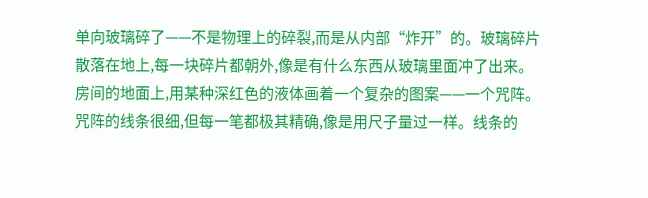单向玻璃碎了——不是物理上的碎裂,而是从内部“炸开”的。玻璃碎片散落在地上,每一块碎片都朝外,像是有什么东西从玻璃里面冲了出来。
房间的地面上,用某种深红色的液体画着一个复杂的图案——一个咒阵。
咒阵的线条很细,但每一笔都极其精确,像是用尺子量过一样。线条的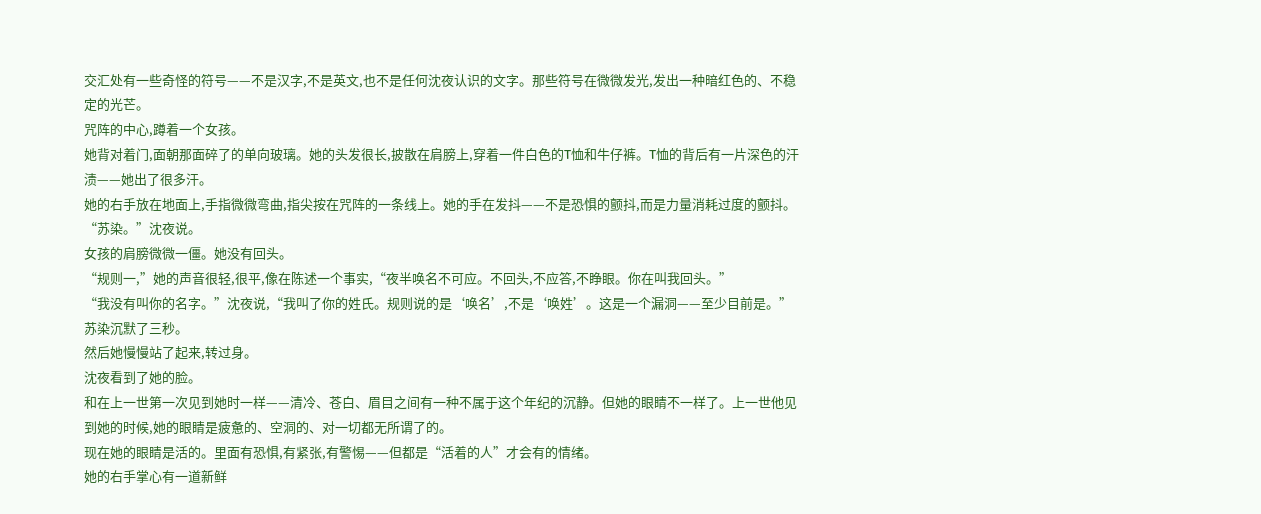交汇处有一些奇怪的符号——不是汉字,不是英文,也不是任何沈夜认识的文字。那些符号在微微发光,发出一种暗红色的、不稳定的光芒。
咒阵的中心,蹲着一个女孩。
她背对着门,面朝那面碎了的单向玻璃。她的头发很长,披散在肩膀上,穿着一件白色的T恤和牛仔裤。T恤的背后有一片深色的汗渍——她出了很多汗。
她的右手放在地面上,手指微微弯曲,指尖按在咒阵的一条线上。她的手在发抖——不是恐惧的颤抖,而是力量消耗过度的颤抖。
“苏染。”沈夜说。
女孩的肩膀微微一僵。她没有回头。
“规则一,”她的声音很轻,很平,像在陈述一个事实,“夜半唤名不可应。不回头,不应答,不睁眼。你在叫我回头。”
“我没有叫你的名字。”沈夜说,“我叫了你的姓氏。规则说的是‘唤名’,不是‘唤姓’。这是一个漏洞——至少目前是。”
苏染沉默了三秒。
然后她慢慢站了起来,转过身。
沈夜看到了她的脸。
和在上一世第一次见到她时一样——清冷、苍白、眉目之间有一种不属于这个年纪的沉静。但她的眼睛不一样了。上一世他见到她的时候,她的眼睛是疲惫的、空洞的、对一切都无所谓了的。
现在她的眼睛是活的。里面有恐惧,有紧张,有警惕——但都是“活着的人”才会有的情绪。
她的右手掌心有一道新鲜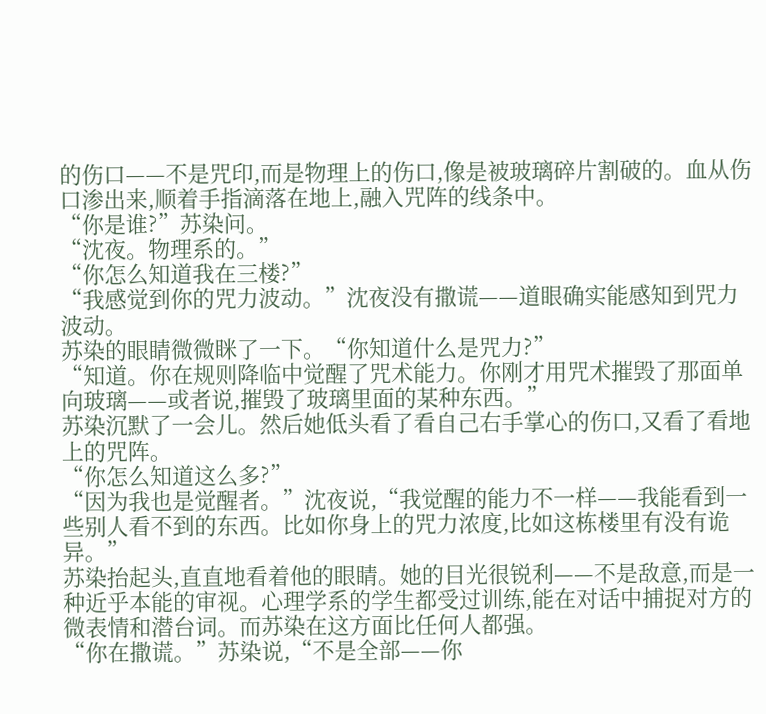的伤口——不是咒印,而是物理上的伤口,像是被玻璃碎片割破的。血从伤口渗出来,顺着手指滴落在地上,融入咒阵的线条中。
“你是谁?”苏染问。
“沈夜。物理系的。”
“你怎么知道我在三楼?”
“我感觉到你的咒力波动。”沈夜没有撒谎——道眼确实能感知到咒力波动。
苏染的眼睛微微眯了一下。“你知道什么是咒力?”
“知道。你在规则降临中觉醒了咒术能力。你刚才用咒术摧毁了那面单向玻璃——或者说,摧毁了玻璃里面的某种东西。”
苏染沉默了一会儿。然后她低头看了看自己右手掌心的伤口,又看了看地上的咒阵。
“你怎么知道这么多?”
“因为我也是觉醒者。”沈夜说,“我觉醒的能力不一样——我能看到一些别人看不到的东西。比如你身上的咒力浓度,比如这栋楼里有没有诡异。”
苏染抬起头,直直地看着他的眼睛。她的目光很锐利——不是敌意,而是一种近乎本能的审视。心理学系的学生都受过训练,能在对话中捕捉对方的微表情和潜台词。而苏染在这方面比任何人都强。
“你在撒谎。”苏染说,“不是全部——你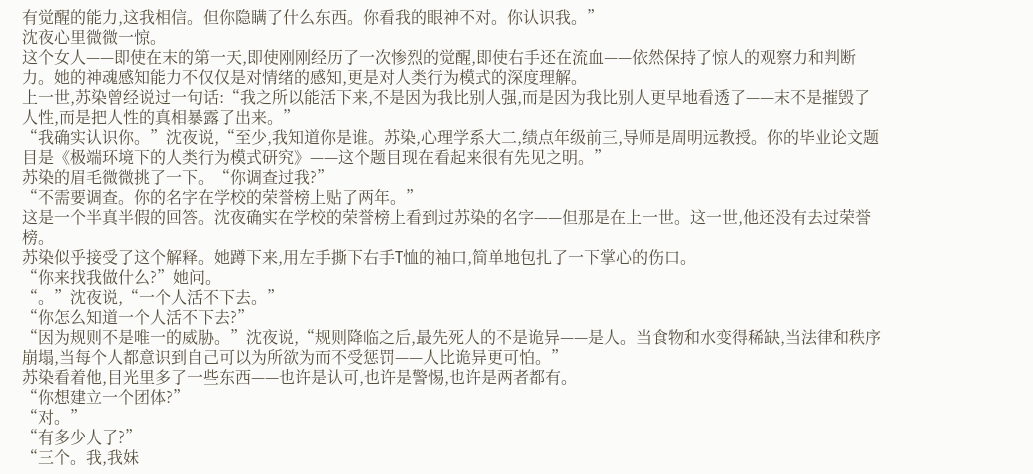有觉醒的能力,这我相信。但你隐瞒了什么东西。你看我的眼神不对。你认识我。”
沈夜心里微微一惊。
这个女人——即使在末的第一天,即使刚刚经历了一次惨烈的觉醒,即使右手还在流血——依然保持了惊人的观察力和判断力。她的神魂感知能力不仅仅是对情绪的感知,更是对人类行为模式的深度理解。
上一世,苏染曾经说过一句话:“我之所以能活下来,不是因为我比别人强,而是因为我比别人更早地看透了——末不是摧毁了人性,而是把人性的真相暴露了出来。”
“我确实认识你。”沈夜说,“至少,我知道你是谁。苏染,心理学系大二,绩点年级前三,导师是周明远教授。你的毕业论文题目是《极端环境下的人类行为模式研究》——这个题目现在看起来很有先见之明。”
苏染的眉毛微微挑了一下。“你调查过我?”
“不需要调查。你的名字在学校的荣誉榜上贴了两年。”
这是一个半真半假的回答。沈夜确实在学校的荣誉榜上看到过苏染的名字——但那是在上一世。这一世,他还没有去过荣誉榜。
苏染似乎接受了这个解释。她蹲下来,用左手撕下右手T恤的袖口,简单地包扎了一下掌心的伤口。
“你来找我做什么?”她问。
“。”沈夜说,“一个人活不下去。”
“你怎么知道一个人活不下去?”
“因为规则不是唯一的威胁。”沈夜说,“规则降临之后,最先死人的不是诡异——是人。当食物和水变得稀缺,当法律和秩序崩塌,当每个人都意识到自己可以为所欲为而不受惩罚——人比诡异更可怕。”
苏染看着他,目光里多了一些东西——也许是认可,也许是警惕,也许是两者都有。
“你想建立一个团体?”
“对。”
“有多少人了?”
“三个。我,我妹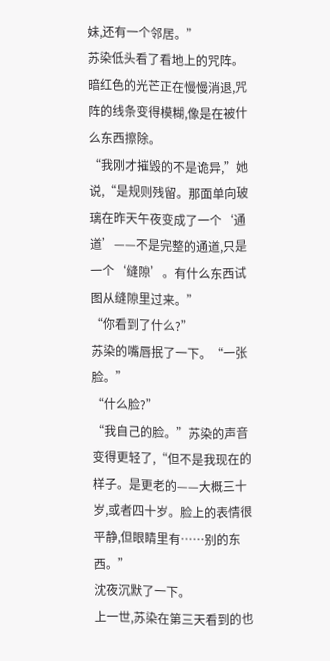妹,还有一个邻居。”
苏染低头看了看地上的咒阵。暗红色的光芒正在慢慢消退,咒阵的线条变得模糊,像是在被什么东西擦除。
“我刚才摧毁的不是诡异,”她说,“是规则残留。那面单向玻璃在昨天午夜变成了一个‘通道’——不是完整的通道,只是一个‘缝隙’。有什么东西试图从缝隙里过来。”
“你看到了什么?”
苏染的嘴唇抿了一下。“一张脸。”
“什么脸?”
“我自己的脸。”苏染的声音变得更轻了,“但不是我现在的样子。是更老的——大概三十岁,或者四十岁。脸上的表情很平静,但眼睛里有……别的东西。”
沈夜沉默了一下。
上一世,苏染在第三天看到的也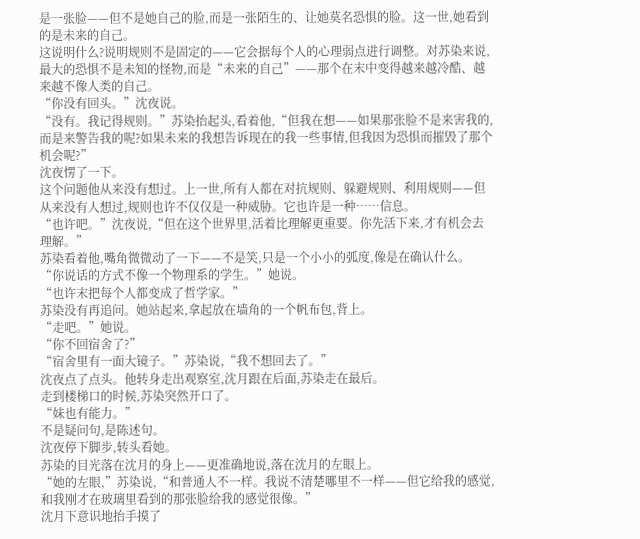是一张脸——但不是她自己的脸,而是一张陌生的、让她莫名恐惧的脸。这一世,她看到的是未来的自己。
这说明什么?说明规则不是固定的——它会据每个人的心理弱点进行调整。对苏染来说,最大的恐惧不是未知的怪物,而是“未来的自己”——那个在末中变得越来越冷酷、越来越不像人类的自己。
“你没有回头。”沈夜说。
“没有。我记得规则。”苏染抬起头,看着他,“但我在想——如果那张脸不是来害我的,而是来警告我的呢?如果未来的我想告诉现在的我一些事情,但我因为恐惧而摧毁了那个机会呢?”
沈夜愣了一下。
这个问题他从来没有想过。上一世,所有人都在对抗规则、躲避规则、利用规则——但从来没有人想过,规则也许不仅仅是一种威胁。它也许是一种……信息。
“也许吧。”沈夜说,“但在这个世界里,活着比理解更重要。你先活下来,才有机会去理解。”
苏染看着他,嘴角微微动了一下——不是笑,只是一个小小的弧度,像是在确认什么。
“你说话的方式不像一个物理系的学生。”她说。
“也许末把每个人都变成了哲学家。”
苏染没有再追问。她站起来,拿起放在墙角的一个帆布包,背上。
“走吧。”她说。
“你不回宿舍了?”
“宿舍里有一面大镜子。”苏染说,“我不想回去了。”
沈夜点了点头。他转身走出观察室,沈月跟在后面,苏染走在最后。
走到楼梯口的时候,苏染突然开口了。
“妹也有能力。”
不是疑问句,是陈述句。
沈夜停下脚步,转头看她。
苏染的目光落在沈月的身上——更准确地说,落在沈月的左眼上。
“她的左眼,”苏染说,“和普通人不一样。我说不清楚哪里不一样——但它给我的感觉,和我刚才在玻璃里看到的那张脸给我的感觉很像。”
沈月下意识地抬手摸了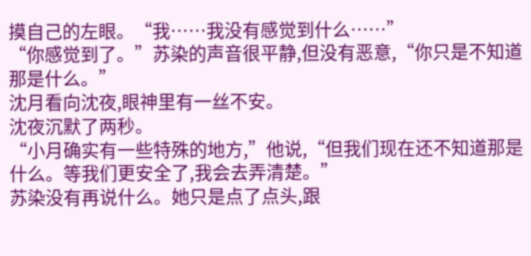摸自己的左眼。“我……我没有感觉到什么……”
“你感觉到了。”苏染的声音很平静,但没有恶意,“你只是不知道那是什么。”
沈月看向沈夜,眼神里有一丝不安。
沈夜沉默了两秒。
“小月确实有一些特殊的地方,”他说,“但我们现在还不知道那是什么。等我们更安全了,我会去弄清楚。”
苏染没有再说什么。她只是点了点头,跟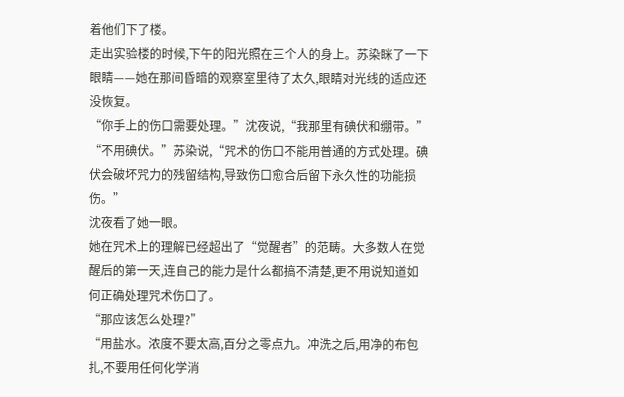着他们下了楼。
走出实验楼的时候,下午的阳光照在三个人的身上。苏染眯了一下眼睛——她在那间昏暗的观察室里待了太久,眼睛对光线的适应还没恢复。
“你手上的伤口需要处理。”沈夜说,“我那里有碘伏和绷带。”
“不用碘伏。”苏染说,“咒术的伤口不能用普通的方式处理。碘伏会破坏咒力的残留结构,导致伤口愈合后留下永久性的功能损伤。”
沈夜看了她一眼。
她在咒术上的理解已经超出了“觉醒者”的范畴。大多数人在觉醒后的第一天,连自己的能力是什么都搞不清楚,更不用说知道如何正确处理咒术伤口了。
“那应该怎么处理?”
“用盐水。浓度不要太高,百分之零点九。冲洗之后,用净的布包扎,不要用任何化学消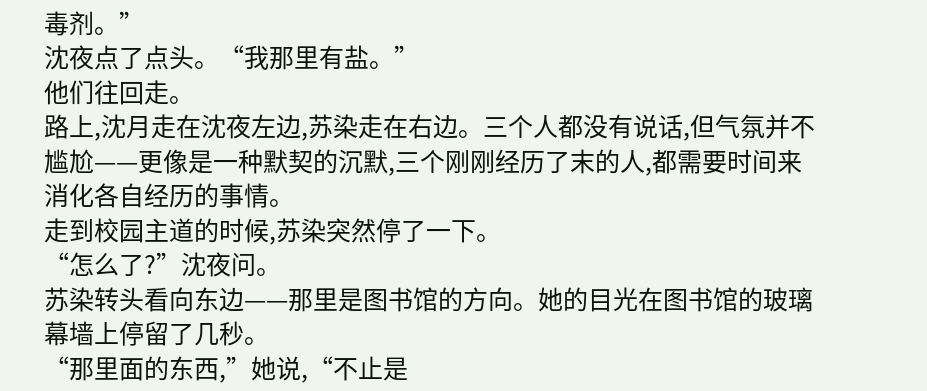毒剂。”
沈夜点了点头。“我那里有盐。”
他们往回走。
路上,沈月走在沈夜左边,苏染走在右边。三个人都没有说话,但气氛并不尴尬——更像是一种默契的沉默,三个刚刚经历了末的人,都需要时间来消化各自经历的事情。
走到校园主道的时候,苏染突然停了一下。
“怎么了?”沈夜问。
苏染转头看向东边——那里是图书馆的方向。她的目光在图书馆的玻璃幕墙上停留了几秒。
“那里面的东西,”她说,“不止是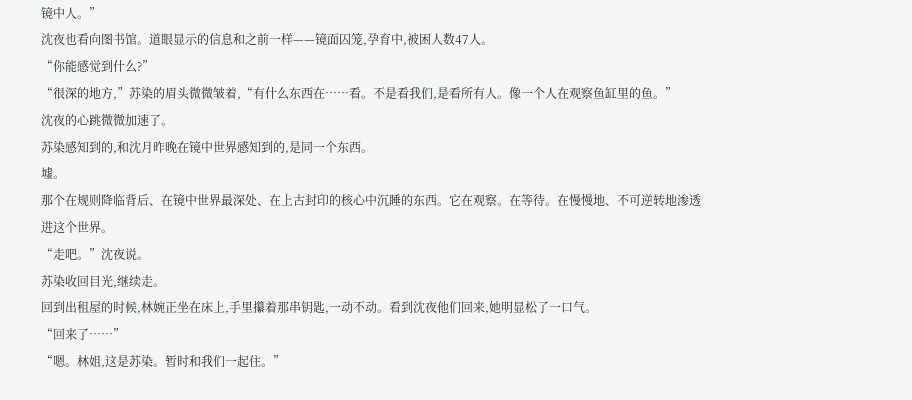镜中人。”
沈夜也看向图书馆。道眼显示的信息和之前一样——镜面囚笼,孕育中,被困人数47人。
“你能感觉到什么?”
“很深的地方,”苏染的眉头微微皱着,“有什么东西在……看。不是看我们,是看所有人。像一个人在观察鱼缸里的鱼。”
沈夜的心跳微微加速了。
苏染感知到的,和沈月昨晚在镜中世界感知到的,是同一个东西。
墟。
那个在规则降临背后、在镜中世界最深处、在上古封印的核心中沉睡的东西。它在观察。在等待。在慢慢地、不可逆转地渗透进这个世界。
“走吧。”沈夜说。
苏染收回目光,继续走。
回到出租屋的时候,林婉正坐在床上,手里攥着那串钥匙,一动不动。看到沈夜他们回来,她明显松了一口气。
“回来了……”
“嗯。林姐,这是苏染。暂时和我们一起住。”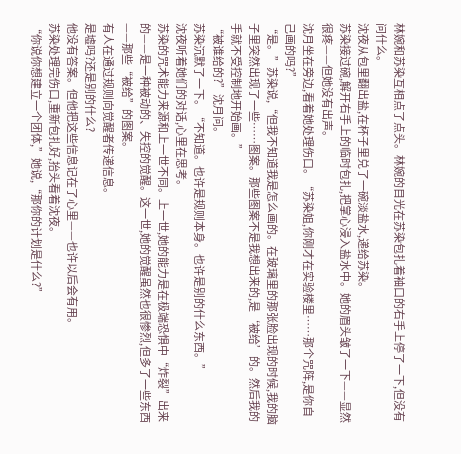林婉和苏染互相点了点头。林婉的目光在苏染包扎着袖口的右手上停了一下,但没有问什么。
沈夜从包里翻出盐,在杯子里兑了一碗淡盐水,递给苏染。
苏染接过碗,解开右手上的临时包扎,把掌心浸入盐水中。她的眉头皱了一下——显然很疼——但她没有出声。
沈月坐在旁边,看着她处理伤口。“苏染姐,你刚才在实验楼里……那个咒阵,是你自己画的吗?”
“是。”苏染说,“但我不知道我是怎么画的。在玻璃里的那张脸出现的时候,我的脑子里突然出现了一些……图案。那些图案不是我想出来的,是‘被给’的。然后我的手就不受控制地开始画。”
“被谁给的?”沈月问。
苏染沉默了一下。“不知道。也许是规则本身。也许是别的什么东西。”
沈夜听着她们的对话,心里在思考。
苏染的咒术能力来源和上一世不同。上一世,她的能力是在极端恐惧中“炸裂”出来的——是一种被动的、失控的觉醒。这一世,她的觉醒虽然也很惨烈,但多了一些东西——那些“被给”的图案。
有人在通过规则向觉醒者传递信息。
是墟吗?还是别的什么?
他没有答案。但他把这些信息记在了心里——也许以后会有用。
苏染处理完伤口,重新包扎好,抬头看着沈夜。
“你说你想建立一个团体,”她说,“那你的计划是什么?”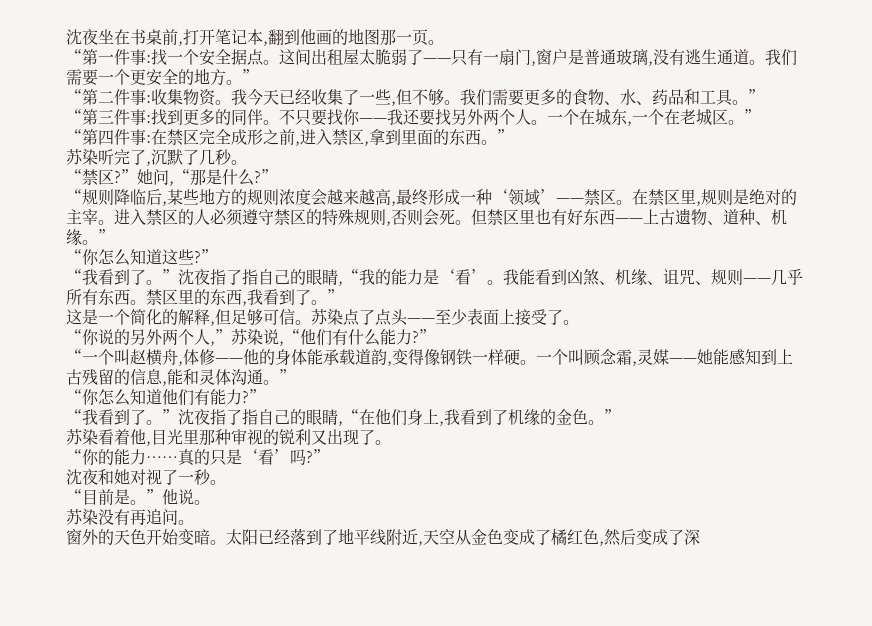沈夜坐在书桌前,打开笔记本,翻到他画的地图那一页。
“第一件事:找一个安全据点。这间出租屋太脆弱了——只有一扇门,窗户是普通玻璃,没有逃生通道。我们需要一个更安全的地方。”
“第二件事:收集物资。我今天已经收集了一些,但不够。我们需要更多的食物、水、药品和工具。”
“第三件事:找到更多的同伴。不只要找你——我还要找另外两个人。一个在城东,一个在老城区。”
“第四件事:在禁区完全成形之前,进入禁区,拿到里面的东西。”
苏染听完了,沉默了几秒。
“禁区?”她问,“那是什么?”
“规则降临后,某些地方的规则浓度会越来越高,最终形成一种‘领域’——禁区。在禁区里,规则是绝对的主宰。进入禁区的人必须遵守禁区的特殊规则,否则会死。但禁区里也有好东西——上古遗物、道种、机缘。”
“你怎么知道这些?”
“我看到了。”沈夜指了指自己的眼睛,“我的能力是‘看’。我能看到凶煞、机缘、诅咒、规则——几乎所有东西。禁区里的东西,我看到了。”
这是一个简化的解释,但足够可信。苏染点了点头——至少表面上接受了。
“你说的另外两个人,”苏染说,“他们有什么能力?”
“一个叫赵横舟,体修——他的身体能承载道韵,变得像钢铁一样硬。一个叫顾念霜,灵媒——她能感知到上古残留的信息,能和灵体沟通。”
“你怎么知道他们有能力?”
“我看到了。”沈夜指了指自己的眼睛,“在他们身上,我看到了机缘的金色。”
苏染看着他,目光里那种审视的锐利又出现了。
“你的能力……真的只是‘看’吗?”
沈夜和她对视了一秒。
“目前是。”他说。
苏染没有再追问。
窗外的天色开始变暗。太阳已经落到了地平线附近,天空从金色变成了橘红色,然后变成了深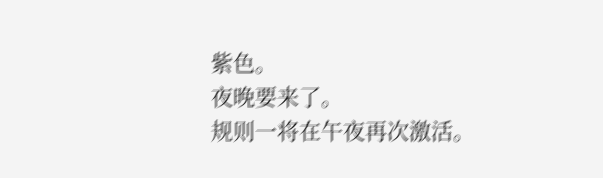紫色。
夜晚要来了。
规则一将在午夜再次激活。